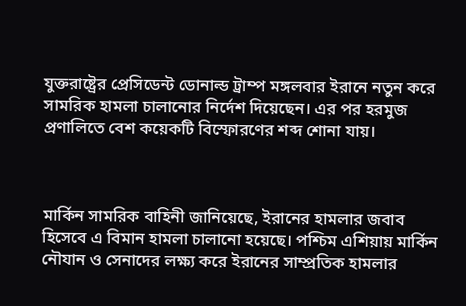যুক্তরাষ্ট্রের প্রেসিডেন্ট ডোনাল্ড ট্রাম্প মঙ্গলবার ইরানে নতুন করে সামরিক হামলা চালানোর নির্দেশ দিয়েছেন। এর পর হরমুজ প্রণালিতে বেশ কয়েকটি বিস্ফোরণের শব্দ শোনা যায়।



মার্কিন সামরিক বাহিনী জানিয়েছে, ইরানের হামলার জবাব হিসেবে এ বিমান হামলা চালানো হয়েছে। পশ্চিম এশিয়ায় মার্কিন নৌযান ও সেনাদের লক্ষ্য করে ইরানের সাম্প্রতিক হামলার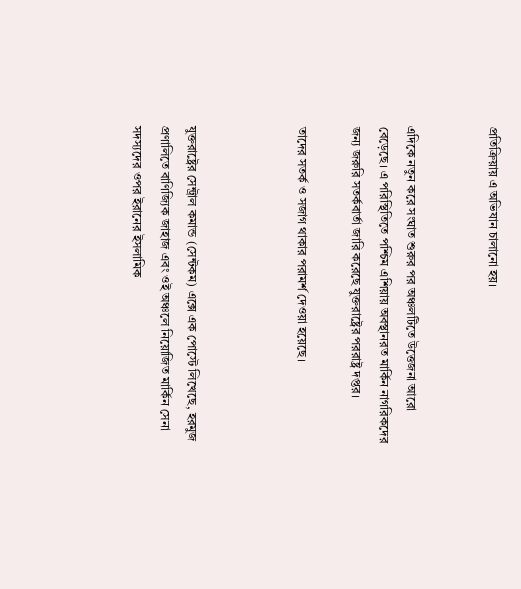প্রতিক্রিয়ায় এ অভিযান চালানো হয়।


এদিকে নতুন করে সংঘাত শুরুর পর অঞ্চলটিতে উত্তেজনা আরো বেড়েছে। এ পরিস্থিতিতে পশ্চিম এশিয়ায় অবস্থানরত মার্কিন নাগরিকদের জন্য জরুরি সতর্কবার্তা জারি করেছে যুক্তরাষ্ট্রের পররাষ্ট্র দপ্তর।

তাদের সতর্ক ও সজাগ থাকার পরামর্শ দেওয়া হয়েছে।



যুক্তরাষ্ট্রের সেন্ট্রাল কমান্ড (সেন্টকম) এক্সে এক পোস্টে লিখেছে, হরমুজ প্রণালিতে বাণিজ্যিক জাহাজ এবং ওই অঞ্চলে নিয়োজিত মার্কিন সেনা সদস্যদের ওপর ইরানের ইসলামিক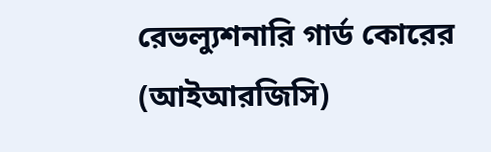রেভল্যুশনারি গার্ড কোরের (আইআরজিসি)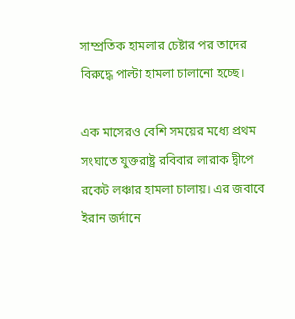সাম্প্রতিক হামলার চেষ্টার পর তাদের বিরুদ্ধে পাল্টা হামলা চালানো হচ্ছে।

এক মাসেরও বেশি সময়ের মধ্যে প্রথম সংঘাতে যুক্তরাষ্ট্র রবিবার লারাক দ্বীপে রকেট লঞ্চার হামলা চালায়। এর জবাবে ইরান জর্দানে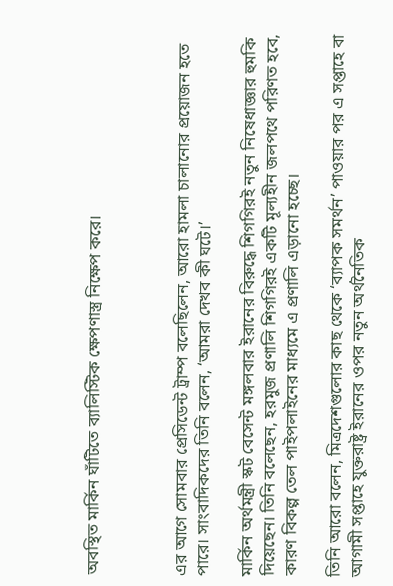অবস্থিত মার্কিন ঘাঁটিতে ব্যালিস্টিক ক্ষেপণাস্ত্র নিক্ষেপ করে।



এর আগে সোমবার প্রেসিডেন্ট ট্রাম্প বলেছিলেন, আরো হামলা চালানোর প্রয়োজন হতে পারে। সাংবাদিকদের তিনি বলেন, ‘আমরা দেখব কী ঘটে।’

মার্কিন অর্থমন্ত্রী স্কট বেসেন্ট মঙ্গলবার ইরানের বিরুদ্ধে শিগগিরই নতুন নিষেধাজ্ঞার হুমকি দিয়েছেন। তিনি বলেছেন, হরমুজ প্রণালি শিগগিরই একটি মূল্যহীন জলপথে পরিণত হবে, কারণ বিকল্প তেল পাইপলাইনের মাধ্যমে এ প্রণালি এড়ানো হচ্ছে।

তিনি আরো বলেন, মিত্রদেশগুলোর কাছ থেকে ‘ব্যাপক সমর্থন’ পাওয়ার পর এ সপ্তাহে বা আগামী সপ্তাহে যুক্তরাষ্ট্র ইরানের ওপর নতুন অর্থনৈতিক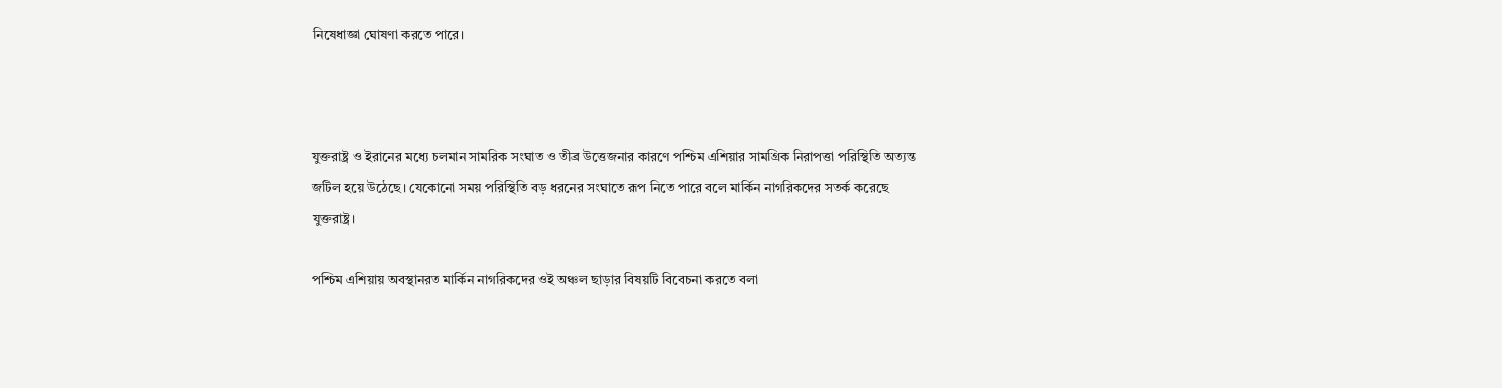নিষেধাজ্ঞা ঘোষণা করতে পারে।



যুক্তরাষ্ট্র ও ইরানের মধ্যে চলমান সামরিক সংঘাত ও তীব্র উত্তেজনার কারণে পশ্চিম এশিয়ার সামগ্রিক নিরাপত্তা পরিস্থিতি অত্যন্ত জটিল হয়ে উঠেছে। যেকোনো সময় পরিস্থিতি বড় ধরনের সংঘাতে রূপ নিতে পারে বলে মার্কিন নাগরিকদের সতর্ক করেছে যুক্তরাষ্ট্র।

পশ্চিম এশিয়ায় অবস্থানরত মার্কিন নাগরিকদের ওই অঞ্চল ছাড়ার বিষয়টি বিবেচনা করতে বলা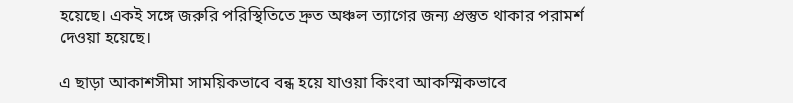হয়েছে। একই সঙ্গে জরুরি পরিস্থিতিতে দ্রুত অঞ্চল ত্যাগের জন্য প্রস্তুত থাকার পরামর্শ দেওয়া হয়েছে।

এ ছাড়া আকাশসীমা সাময়িকভাবে বন্ধ হয়ে যাওয়া কিংবা আকস্মিকভাবে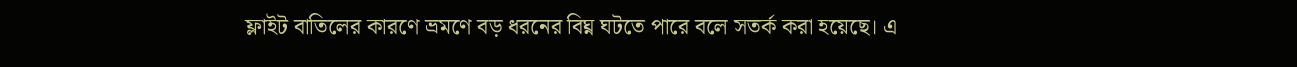ফ্লাইট বাতিলের কারণে ভ্রমণে বড় ধরনের বিঘ্ন ঘটতে পারে বলে সতর্ক করা হয়েছে। এ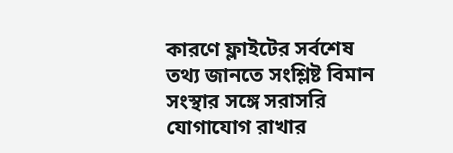কারণে ফ্লাইটের সর্বশেষ তথ্য জানতে সংশ্লিষ্ট বিমান সংস্থার সঙ্গে সরাসরি যোগাযোগ রাখার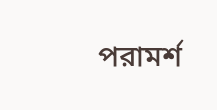পরামর্শ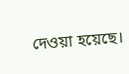দেওয়া হয়েছে।